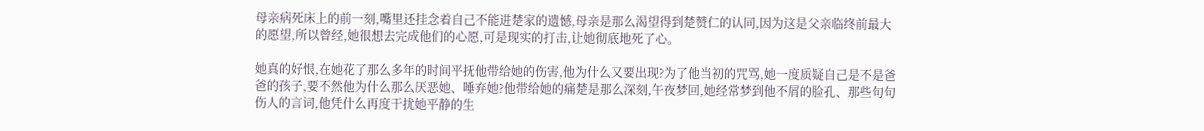母亲病死床上的前一刻,嘴里还挂念着自己不能进楚家的遗憾,母亲是那么渴望得到楚赞仁的认同,因为这是父亲临终前最大的愿望,所以曾经,她很想去完成他们的心愿,可是现实的打击,让她彻底地死了心。

她真的好恨,在她花了那么多年的时间平抚他带给她的伤害,他为什么又要出现?为了他当初的咒骂,她一度质疑自己是不是爸爸的孩子,要不然他为什么那么厌恶她、唾弃她?他带给她的痛楚是那么深刻,午夜梦回,她经常梦到他不屑的脸孔、那些句句伤人的言词,他凭什么再度干扰她平静的生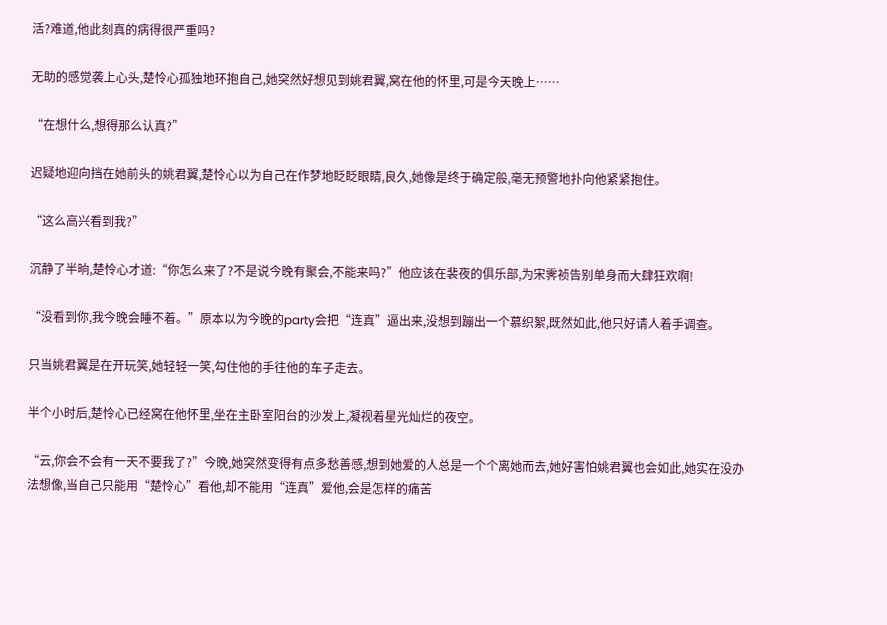活?难道,他此刻真的病得很严重吗?

无助的感觉袭上心头,楚怜心孤独地环抱自己,她突然好想见到姚君翼,窝在他的怀里,可是今天晚上……

“在想什么,想得那么认真?”

迟疑地迎向挡在她前头的姚君翼,楚怜心以为自己在作梦地眨眨眼睛,良久,她像是终于确定般,毫无预警地扑向他紧紧抱住。

“这么高兴看到我?”

沉静了半晌,楚怜心才道:“你怎么来了?不是说今晚有聚会,不能来吗?”他应该在裴夜的俱乐部,为宋霁祯告别单身而大肆狂欢啊!

“没看到你,我今晚会睡不着。”原本以为今晚的party会把“连真”逼出来,没想到蹦出一个慕织絮,既然如此,他只好请人着手调查。

只当姚君翼是在开玩笑,她轻轻一笑,勾住他的手往他的车子走去。

半个小时后,楚怜心已经窝在他怀里,坐在主卧室阳台的沙发上,凝视着星光灿烂的夜空。

“云,你会不会有一天不要我了?”今晚,她突然变得有点多愁善感,想到她爱的人总是一个个离她而去,她好害怕姚君翼也会如此,她实在没办法想像,当自己只能用“楚怜心”看他,却不能用“连真”爱他,会是怎样的痛苦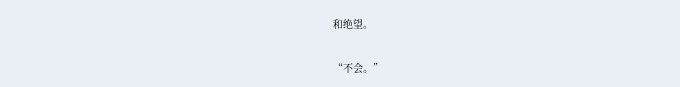和绝望。

“不会。”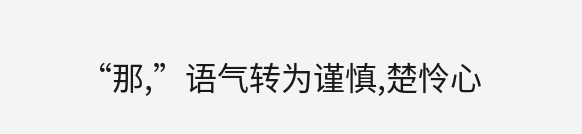“那,”语气转为谨慎,楚怜心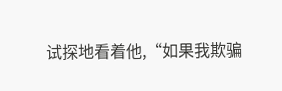试探地看着他,“如果我欺骗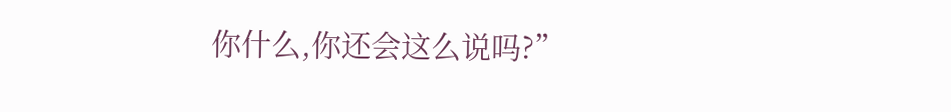你什么,你还会这么说吗?”